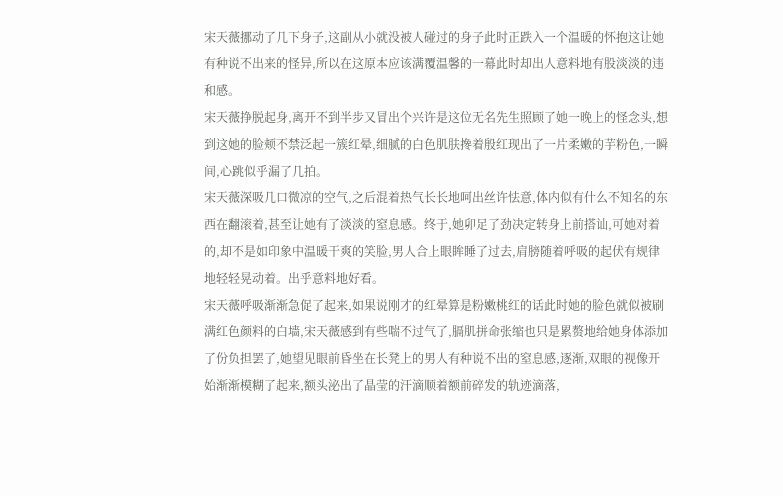宋天薇挪动了几下身子,这副从小就没被人碰过的身子此时正跌入一个温暖的怀抱这让她有种说不出来的怪异,所以在这原本应该满覆温馨的一幕此时却出人意料地有股淡淡的违和感。
宋天薇挣脱起身,离开不到半步又冒出个兴许是这位无名先生照顾了她一晚上的怪念头,想到这她的脸颊不禁泛起一簇红晕,细腻的白色肌肤搀着殷红现出了一片柔嫩的芋粉色,一瞬间,心跳似乎漏了几拍。
宋天薇深吸几口微凉的空气,之后混着热气长长地呵出丝许怯意,体内似有什么不知名的东西在翻滚着,甚至让她有了淡淡的窒息感。终于,她卯足了劲决定转身上前搭讪,可她对着的,却不是如印象中温暖干爽的笑脸,男人合上眼眸睡了过去,肩膀随着呼吸的起伏有规律地轻轻晃动着。出乎意料地好看。
宋天薇呼吸渐渐急促了起来,如果说刚才的红晕算是粉嫩桃红的话此时她的脸色就似被刷满红色颜料的白墙,宋天薇感到有些喘不过气了,膈肌拼命张缩也只是累赘地给她身体添加了份负担罢了,她望见眼前昏坐在长凳上的男人有种说不出的窒息感,逐渐,双眼的视像开始渐渐模糊了起来,额头泌出了晶莹的汗滴顺着额前碎发的轨迹滴落,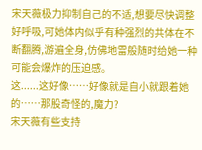宋天薇极力抑制自己的不适,想要尽快调整好呼吸,可她体内似乎有种强烈的共体在不断翻腾,游遍全身,仿佛地雷般随时给她一种可能会爆炸的压迫感。
这......这好像……好像就是自小就跟着她的……那股奇怪的,魔力?
宋天薇有些支持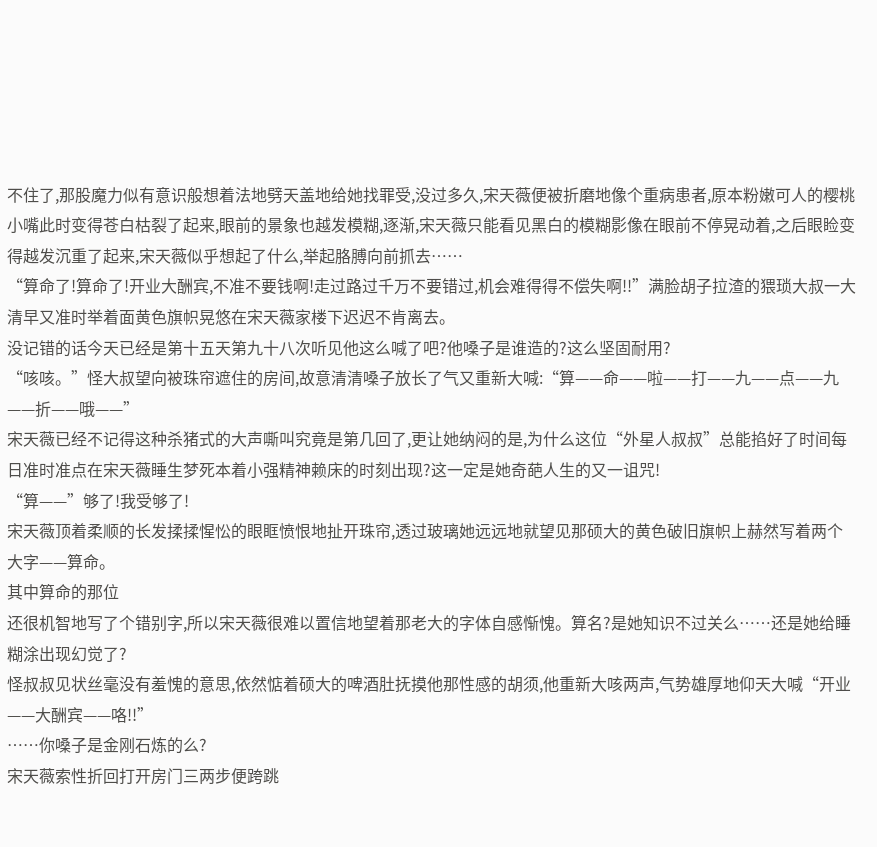不住了,那股魔力似有意识般想着法地劈天盖地给她找罪受,没过多久,宋天薇便被折磨地像个重病患者,原本粉嫩可人的樱桃小嘴此时变得苍白枯裂了起来,眼前的景象也越发模糊,逐渐,宋天薇只能看见黑白的模糊影像在眼前不停晃动着,之后眼睑变得越发沉重了起来,宋天薇似乎想起了什么,举起胳膊向前抓去……
“算命了!算命了!开业大酬宾,不准不要钱啊!走过路过千万不要错过,机会难得得不偿失啊!!”满脸胡子拉渣的猥琐大叔一大清早又准时举着面黄色旗帜晃悠在宋天薇家楼下迟迟不肯离去。
没记错的话今天已经是第十五天第九十八次听见他这么喊了吧?他嗓子是谁造的?这么坚固耐用?
“咳咳。”怪大叔望向被珠帘遮住的房间,故意清清嗓子放长了气又重新大喊:“算——命——啦——打——九——点——九——折——哦——”
宋天薇已经不记得这种杀猪式的大声嘶叫究竟是第几回了,更让她纳闷的是,为什么这位“外星人叔叔”总能掐好了时间每日准时准点在宋天薇睡生梦死本着小强精神赖床的时刻出现?这一定是她奇葩人生的又一诅咒!
“算——”够了!我受够了!
宋天薇顶着柔顺的长发揉揉惺忪的眼眶愤恨地扯开珠帘,透过玻璃她远远地就望见那硕大的黄色破旧旗帜上赫然写着两个大字——算命。
其中算命的那位
还很机智地写了个错别字,所以宋天薇很难以置信地望着那老大的字体自感惭愧。算名?是她知识不过关么……还是她给睡糊涂出现幻觉了?
怪叔叔见状丝毫没有羞愧的意思,依然惦着硕大的啤酒肚抚摸他那性感的胡须,他重新大咳两声,气势雄厚地仰天大喊“开业——大酬宾——咯!!”
……你嗓子是金刚石炼的么?
宋天薇索性折回打开房门三两步便跨跳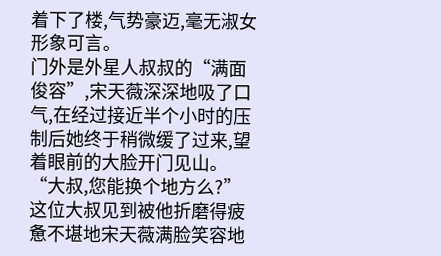着下了楼,气势豪迈,毫无淑女形象可言。
门外是外星人叔叔的“满面俊容”,宋天薇深深地吸了口气,在经过接近半个小时的压制后她终于稍微缓了过来,望着眼前的大脸开门见山。
“大叔,您能换个地方么?”
这位大叔见到被他折磨得疲惫不堪地宋天薇满脸笑容地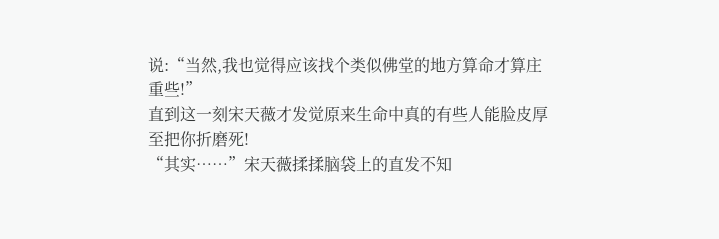说:“当然,我也觉得应该找个类似佛堂的地方算命才算庄重些!”
直到这一刻宋天薇才发觉原来生命中真的有些人能脸皮厚至把你折磨死!
“其实……”宋天薇揉揉脑袋上的直发不知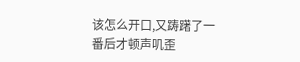该怎么开口,又踌躇了一番后才顿声叽歪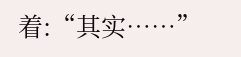着:“其实……”